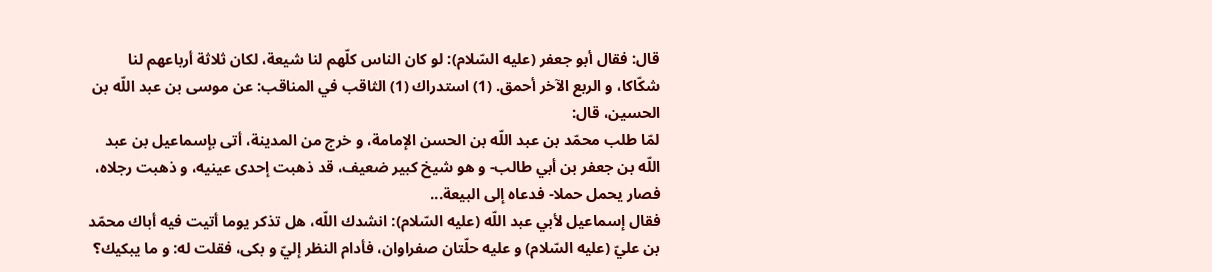قال: فقال أبو جعفر (عليه السّلام): لو كان الناس كلّهم لنا شيعة، لكان ثلاثة أرباعهم لنا شكّاكا، و الربع الآخر أحمق. (1) استدراك (1) الثاقب في المناقب: عن موسى بن عبد اللّه بن الحسين، قال:
لمّا طلب محمّد بن عبد اللّه بن الحسن الإمامة، و خرج من المدينة، أتى بإسماعيل بن عبد اللّه بن جعفر بن أبي طالب- و هو شيخ كبير ضعيف، قد ذهبت إحدى عينيه، و ذهبت رجلاه، فصار يحمل حملا- فدعاه إلى البيعة...
فقال إسماعيل لأبي عبد اللّه (عليه السّلام): انشدك اللّه، هل تذكر يوما أتيت فيه أباك محمّد بن عليّ (عليه السّلام) و عليه حلّتان صفراوان، فأدام النظر إليّ و بكى، فقلت له: و ما يبكيك؟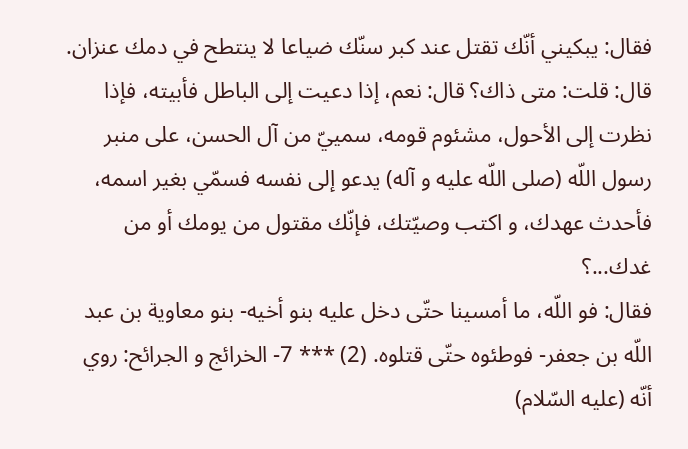فقال: يبكيني أنّك تقتل عند كبر سنّك ضياعا لا ينتطح في دمك عنزان. قال: قلت: متى ذاك؟ قال: نعم، إذا دعيت إلى الباطل فأبيته، فإذا نظرت إلى الأحول، مشئوم قومه، سمييّ من آل الحسن، على منبر رسول اللّه (صلى اللّه عليه و آله) يدعو إلى نفسه فسمّي بغير اسمه، فأحدث عهدك، و اكتب وصيّتك، فإنّك مقتول من يومك أو من غدك...؟
فقال: فو اللّه، ما أمسينا حتّى دخل عليه بنو أخيه- بنو معاوية بن عبد اللّه بن جعفر- فوطئوه حتّى قتلوه. (2) *** 7- الخرائج و الجرائح: روي أنّه (عليه السّلام)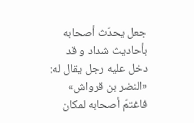جعل يحدّث أصحابه بأحاديث شداد و قد دخل عليه رجل يقال له: «النضر بن قرواش» فاغتمّ أصحابه لمكان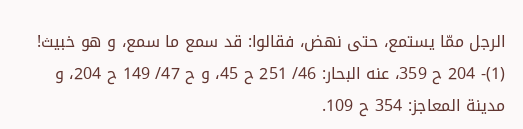الرجل ممّا يستمع، حتى نهض، فقالوا: قد سمع ما سمع، و هو خبيث!
(1)- 204 ح 359، عنه البحار: 46/ 251 ح 45، و ح 47/ 149 ح 204، و مدينة المعاجز: 354 ح 109.